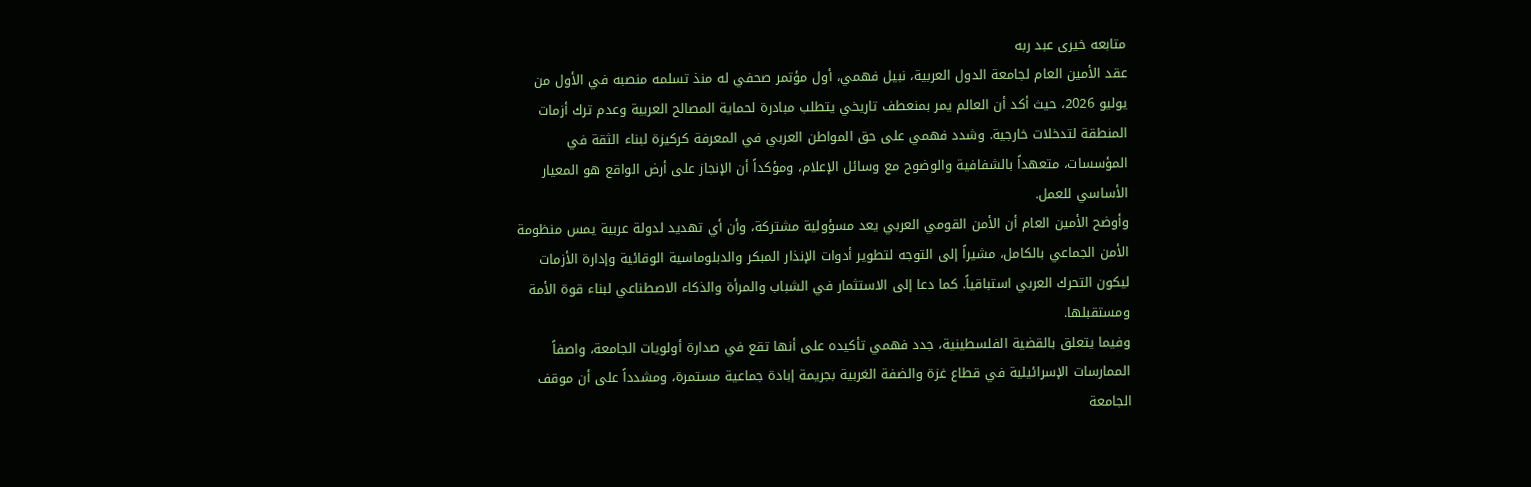متابعه خيرى عبد ربه
عقد الأمين العام لجامعة الدول العربية، نبيل فهمي، أول مؤتمر صحفي له منذ تسلمه منصبه في الأول من يوليو 2026، حيث أكد أن العالم يمر بمنعطف تاريخي يتطلب مبادرة لحماية المصالح العربية وعدم ترك أزمات المنطقة لتدخلات خارجية. وشدد فهمي على حق المواطن العربي في المعرفة كركيزة لبناء الثقة في المؤسسات، متعهداً بالشفافية والوضوح مع وسائل الإعلام، ومؤكداً أن الإنجاز على أرض الواقع هو المعيار الأساسي للعمل.
وأوضح الأمين العام أن الأمن القومي العربي يعد مسؤولية مشتركة، وأن أي تهديد لدولة عربية يمس منظومة الأمن الجماعي بالكامل، مشيراً إلى التوجه لتطوير أدوات الإنذار المبكر والدبلوماسية الوقائية وإدارة الأزمات ليكون التحرك العربي استباقياً. كما دعا إلى الاستثمار في الشباب والمرأة والذكاء الاصطناعي لبناء قوة الأمة ومستقبلها.
وفيما يتعلق بالقضية الفلسطينية، جدد فهمي تأكيده على أنها تقع في صدارة أولويات الجامعة، واصفاً الممارسات الإسرائيلية في قطاع غزة والضفة الغربية بجريمة إبادة جماعية مستمرة، ومشدداً على أن موقف الجامعة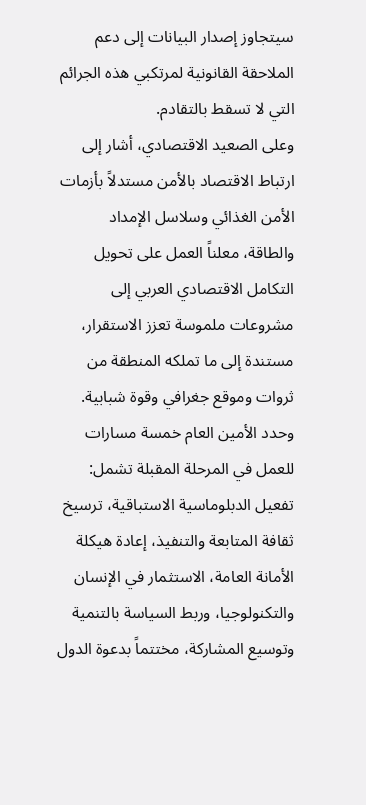سيتجاوز إصدار البيانات إلى دعم الملاحقة القانونية لمرتكبي هذه الجرائم التي لا تسقط بالتقادم.
وعلى الصعيد الاقتصادي، أشار إلى ارتباط الاقتصاد بالأمن مستدلاً بأزمات الأمن الغذائي وسلاسل الإمداد والطاقة، معلناً العمل على تحويل التكامل الاقتصادي العربي إلى مشروعات ملموسة تعزز الاستقرار، مستندة إلى ما تملكه المنطقة من ثروات وموقع جغرافي وقوة شبابية.
وحدد الأمين العام خمسة مسارات للعمل في المرحلة المقبلة تشمل: تفعيل الدبلوماسية الاستباقية، ترسيخ ثقافة المتابعة والتنفيذ، إعادة هيكلة الأمانة العامة، الاستثمار في الإنسان والتكنولوجيا، وربط السياسة بالتنمية وتوسيع المشاركة، مختتماً بدعوة الدول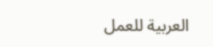العربية للعمل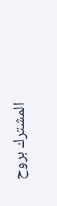المشترك بروح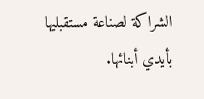الشراكة لصناعة مستقبليها بأيدي أبنائها.